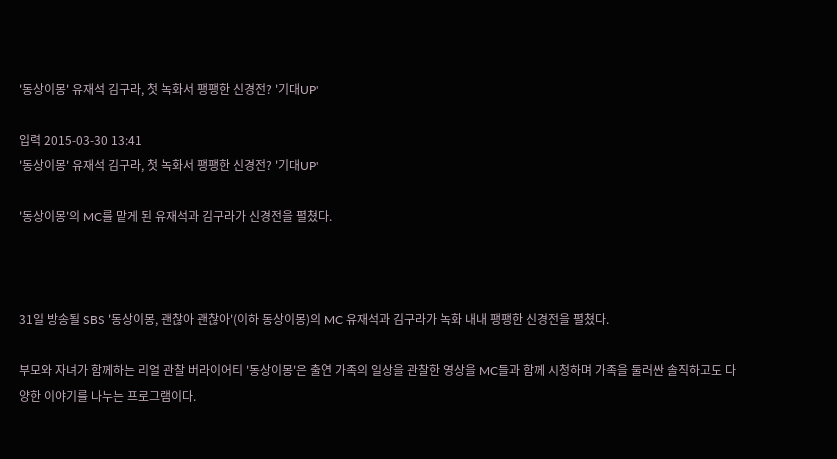'동상이몽' 유재석 김구라, 첫 녹화서 팽팽한 신경전? '기대UP'

입력 2015-03-30 13:41
'동상이몽' 유재석 김구라, 첫 녹화서 팽팽한 신경전? '기대UP'

'동상이몽'의 MC를 맡게 된 유재석과 김구라가 신경전을 펼쳤다.



31일 방송될 SBS '동상이몽, 괜찮아 괜찮아'(이하 동상이몽)의 MC 유재석과 김구라가 녹화 내내 팽팽한 신경전을 펼쳤다.

부모와 자녀가 함께하는 리얼 관찰 버라이어티 '동상이몽'은 출연 가족의 일상을 관찰한 영상을 MC들과 함께 시청하며 가족을 둘러싼 솔직하고도 다양한 이야기를 나누는 프로그램이다.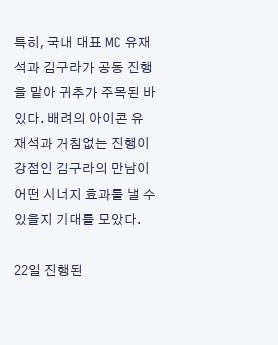특히, 국내 대표 MC 유재석과 김구라가 공동 진행을 맡아 귀추가 주목된 바 있다. 배려의 아이콘 유재석과 거침없는 진행이 강점인 김구라의 만남이 어떤 시너지 효과를 낼 수 있을지 기대를 모았다.

22일 진행된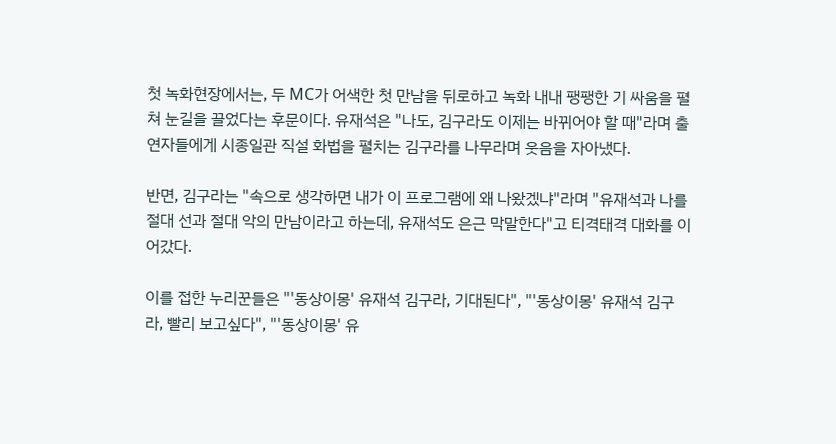첫 녹화현장에서는, 두 MC가 어색한 첫 만남을 뒤로하고 녹화 내내 팽팽한 기 싸움을 펼쳐 눈길을 끌었다는 후문이다. 유재석은 "나도, 김구라도 이제는 바뀌어야 할 때"라며 출연자들에게 시종일관 직설 화법을 펼치는 김구라를 나무라며 웃음을 자아냈다.

반면, 김구라는 "속으로 생각하면 내가 이 프로그램에 왜 나왔겠냐"라며 "유재석과 나를 절대 선과 절대 악의 만남이라고 하는데, 유재석도 은근 막말한다"고 티격태격 대화를 이어갔다.

이를 접한 누리꾼들은 "'동상이몽' 유재석 김구라, 기대된다", "'동상이몽' 유재석 김구라, 빨리 보고싶다", "'동상이몽' 유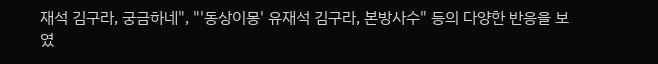재석 김구라, 궁금하네", "'동상이몽' 유재석 김구라, 본방사수" 등의 다양한 반응을 보였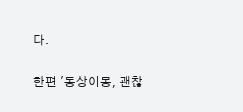다.

한편 '동상이몽, 괜찮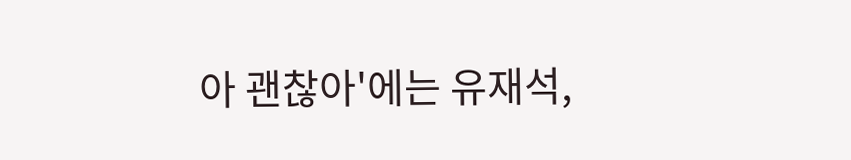아 괜찮아'에는 유재석,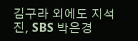김구라 외에도 지석진, SBS 박은경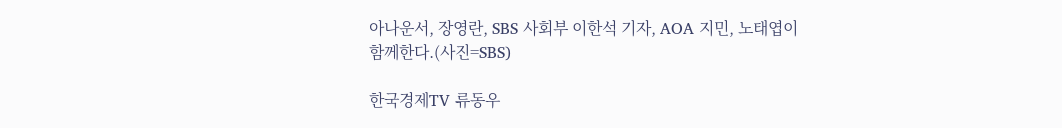아나운서, 장영란, SBS 사회부 이한석 기자, AOA 지민, 노태엽이 함께한다.(사진=SBS)

한국경제TV 류동우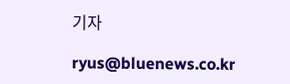기자

ryus@bluenews.co.kr